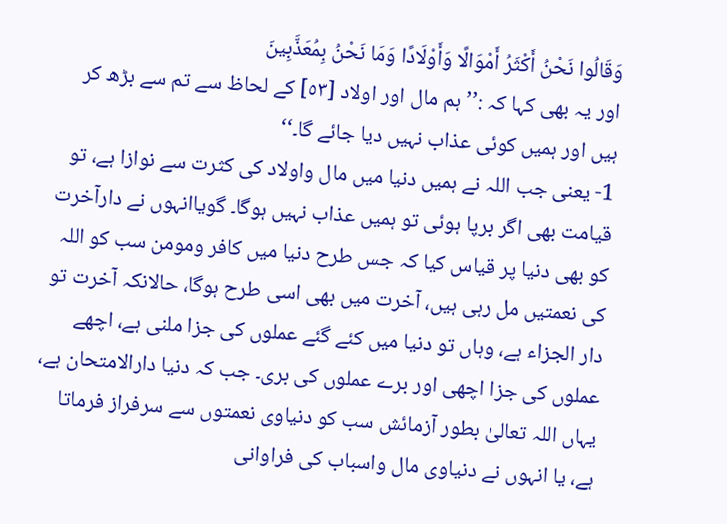وَقَالُوا نَحْنُ أَكْثَرُ أَمْوَالًا وَأَوْلَادًا وَمَا نَحْنُ بِمُعَذَّبِينَ
اور یہ بھی کہا کہ :’’ہم مال اور اولاد [٥٣] کے لحاظ سے تم سے بڑھ کر ہیں اور ہمیں کوئی عذاب نہیں دیا جائے گا۔‘‘
1- یعنی جب اللہ نے ہمیں دنیا میں مال واولاد کی کثرت سے نوازا ہے، تو قیامت بھی اگر برپا ہوئی تو ہمیں عذاب نہیں ہوگا۔ گویاانہوں نے دارآخرت کو بھی دنیا پر قیاس کیا کہ جس طرح دنیا میں کافر ومومن سب کو اللہ کی نعمتیں مل رہی ہیں، آخرت میں بھی اسی طرح ہوگا، حالانکہ آخرت تو دار الجزاء ہے، وہاں تو دنیا میں کئے گئے عملوں کی جزا ملنی ہے، اچھے عملوں کی جزا اچھی اور برے عملوں کی بری۔ جب کہ دنیا دارالامتحان ہے، یہاں اللہ تعالیٰ بطور آزمائش سب کو دنیاوی نعمتوں سے سرفراز فرماتا ہے، یا انہوں نے دنیاوی مال واسباب کی فراوانی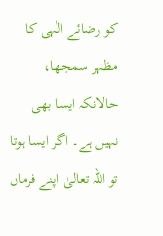کو رضائے الٰہی کا مظہر سمجھا، حالانکہ ایسا بھی نہیں ہے۔ اگر ایسا ہوتا تو اللہ تعالیٰ اپنے فرماں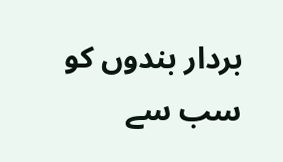بردار بندوں کو سب سے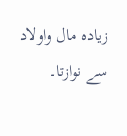زیادہ مال واولاد سے نوازتا۔